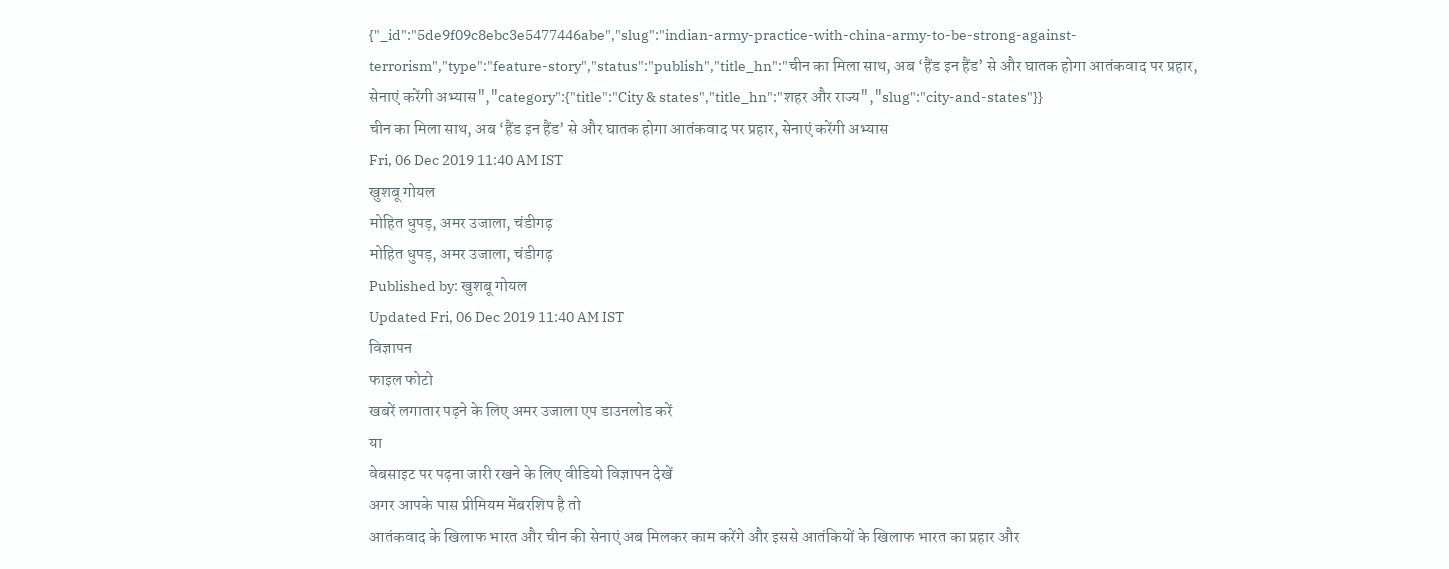{"_id":"5de9f09c8ebc3e5477446abe","slug":"indian-army-practice-with-china-army-to-be-strong-against-terrorism","type":"feature-story","status":"publish","title_hn":"चीन का मिला साथ, अब ‘हैंड इन हैंड’ से और घातक होगा आतंकवाद पर प्रहार, सेनाएं करेंगी अभ्यास","category":{"title":"City & states","title_hn":"शहर और राज्य","slug":"city-and-states"}}
चीन का मिला साथ, अब ‘हैंड इन हैंड’ से और घातक होगा आतंकवाद पर प्रहार, सेनाएं करेंगी अभ्यास
Fri, 06 Dec 2019 11:40 AM IST
खुशबू गोयल
मोहित धुपड़, अमर उजाला, चंडीगढ़
मोहित धुपड़, अमर उजाला, चंडीगढ़
Published by: खुशबू गोयल
Updated Fri, 06 Dec 2019 11:40 AM IST
विज्ञापन
फाइल फोटो
खबरें लगातार पढ़ने के लिए अमर उजाला एप डाउनलोड करें
या
वेबसाइट पर पढ़ना जारी रखने के लिए वीडियो विज्ञापन देखें
अगर आपके पास प्रीमियम मेंबरशिप है तो
आतंकवाद के खिलाफ भारत और चीन की सेनाएं अब मिलकर काम करेंगे और इससे आतंकियों के खिलाफ भारत का प्रहार और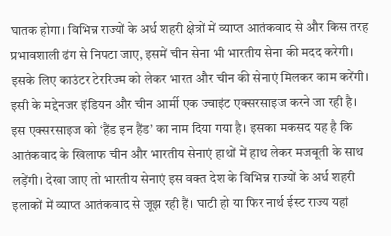घातक होगा। विभिन्न राज्यों के अर्ध शहरी क्षेत्रों में व्याप्त आतंकवाद से और किस तरह प्रभावशाली ढंग से निपटा जाए, इसमें चीन सेना भी भारतीय सेना की मदद करेगी। इसके लिए काउंटर टेररिज्म को लेकर भारत और चीन की सेनाएं मिलकर काम करेंगी। इसी के मद्देनजर इंडियन और चीन आर्मी एक ज्वाइंट एक्सरसाइज करने जा रही है।
इस एक्सरसाइज को ‘हैंड इन हैंड’ का नाम दिया गया है। इसका मकसद यह है कि आतंकवाद के खिलाफ चीन और भारतीय सेनाएं हाथों में हाथ लेकर मजबूती के साथ लड़ेंगी। देखा जाए तो भारतीय सेनाएं इस वक्त देश के विभिन्न राज्यों के अर्ध शहरी इलाकों में व्याप्त आतंकवाद से जूझ रही हैं। घाटी हो या फिर नार्थ ईस्ट राज्य यहां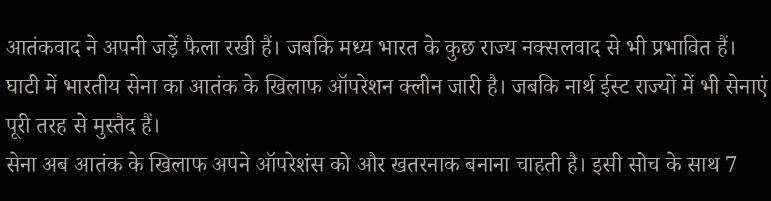आतंकवाद ने अपनी जड़ें फैला रखी हैं। जबकि मध्य भारत के कुछ राज्य नक्सलवाद से भी प्रभावित हैं। घाटी में भारतीय सेना का आतंक के खिलाफ ऑपरेशन क्लीन जारी है। जबकि नार्थ ईस्ट राज्यों में भी सेनाएं पूरी तरह से मुस्तैद हैं।
सेना अब आतंक के खिलाफ अपने ऑपरेशंस को और खतरनाक बनाना चाहती है। इसी सोच के साथ 7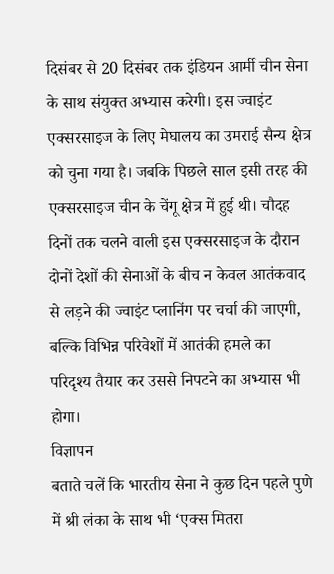दिसंबर से 20 दिसंबर तक इंडियन आर्मी चीन सेना के साथ संयुक्त अभ्यास करेगी। इस ज्वाइंट एक्सरसाइज के लिए मेघालय का उमराई सैन्य क्षेत्र को चुना गया है। जबकि पिछले साल इसी तरह की एक्सरसाइज चीन के चेंगू क्षेत्र में हुई थी। चौदह दिनों तक चलने वाली इस एक्सरसाइज के दौरान दोनों देशों की सेनाओं के बीच न केवल आतंकवाद से लड़ने की ज्वाइंट प्लानिंग पर चर्चा की जाएगी, बल्कि विभिन्न परिवेशों में आतंकी हमले का परिदृश्य तैयार कर उससे निपटने का अभ्यास भी होगा।
विज्ञापन
बताते चलें कि भारतीय सेना ने कुछ दिन पहले पुणे में श्री लंका के साथ भी ‘एक्स मितरा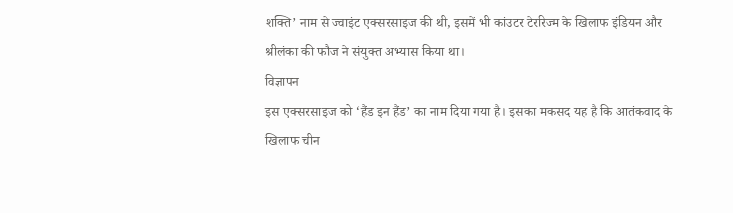शक्ति’ नाम से ज्वाइंट एक्सरसाइज की थी, इसमें भी कांउटर टेररिज्म के खिलाफ इंडियन और श्रीलंका की फौज ने संयुक्त अभ्यास किया था।
विज्ञापन
इस एक्सरसाइज को ‘हैंड इन हैंड’ का नाम दिया गया है। इसका मकसद यह है कि आतंकवाद के खिलाफ चीन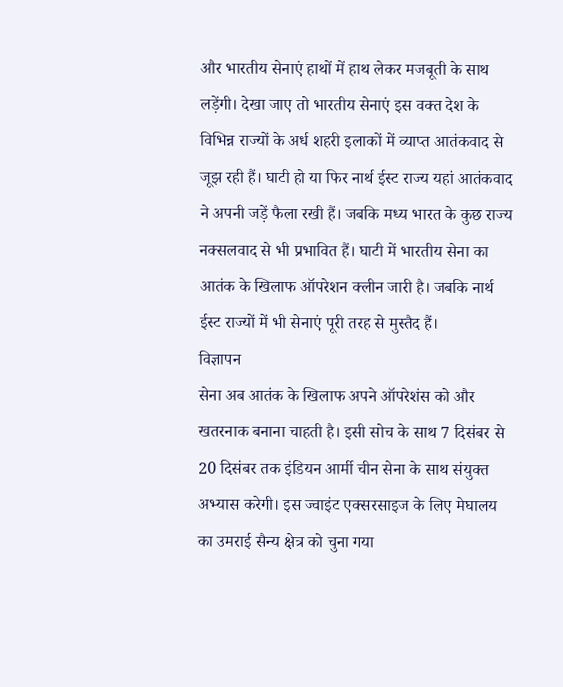और भारतीय सेनाएं हाथों में हाथ लेकर मजबूती के साथ लड़ेंगी। देखा जाए तो भारतीय सेनाएं इस वक्त देश के विभिन्न राज्यों के अर्ध शहरी इलाकों में व्याप्त आतंकवाद से जूझ रही हैं। घाटी हो या फिर नार्थ ईस्ट राज्य यहां आतंकवाद ने अपनी जड़ें फैला रखी हैं। जबकि मध्य भारत के कुछ राज्य नक्सलवाद से भी प्रभावित हैं। घाटी में भारतीय सेना का आतंक के खिलाफ ऑपरेशन क्लीन जारी है। जबकि नार्थ ईस्ट राज्यों में भी सेनाएं पूरी तरह से मुस्तैद हैं।
विज्ञापन
सेना अब आतंक के खिलाफ अपने ऑपरेशंस को और खतरनाक बनाना चाहती है। इसी सोच के साथ 7 दिसंबर से 20 दिसंबर तक इंडियन आर्मी चीन सेना के साथ संयुक्त अभ्यास करेगी। इस ज्वाइंट एक्सरसाइज के लिए मेघालय का उमराई सैन्य क्षेत्र को चुना गया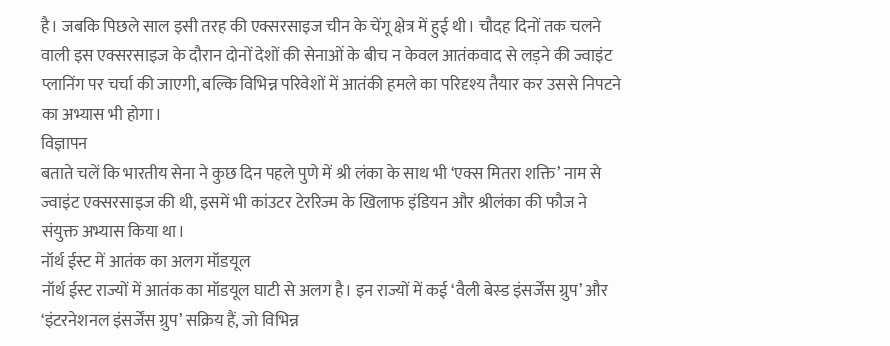है। जबकि पिछले साल इसी तरह की एक्सरसाइज चीन के चेंगू क्षेत्र में हुई थी। चौदह दिनों तक चलने वाली इस एक्सरसाइज के दौरान दोनों देशों की सेनाओं के बीच न केवल आतंकवाद से लड़ने की ज्वाइंट प्लानिंग पर चर्चा की जाएगी, बल्कि विभिन्न परिवेशों में आतंकी हमले का परिदृश्य तैयार कर उससे निपटने का अभ्यास भी होगा।
विज्ञापन
बताते चलें कि भारतीय सेना ने कुछ दिन पहले पुणे में श्री लंका के साथ भी ‘एक्स मितरा शक्ति’ नाम से ज्वाइंट एक्सरसाइज की थी, इसमें भी कांउटर टेररिज्म के खिलाफ इंडियन और श्रीलंका की फौज ने संयुक्त अभ्यास किया था।
नॉर्थ ईस्ट में आतंक का अलग मॉडयूल
नॉर्थ ईस्ट राज्यों में आतंक का मॉडयूल घाटी से अलग है। इन राज्यों में कई ‘वैली बेस्ड इंसर्जेंस ग्रुप’ और ‘इंटरनेशनल इंसर्जेंस ग्रुप’ सक्रिय हैं, जो विभिन्न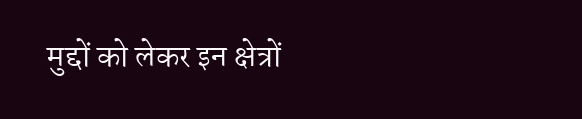मुद्दों को लेकर इन क्षेत्रों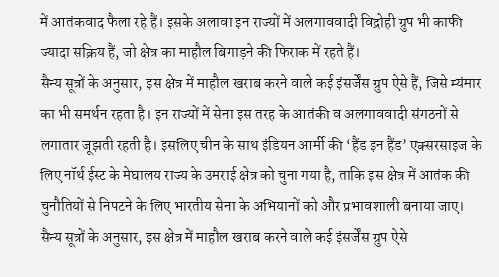में आतंकवाद फैला रहे हैं। इसके अलावा इन राज्यों में अलगाववादी विद्रोही ग्रुप भी काफी ज्यादा सक्रिय हैं, जो क्षेत्र का माहौल बिगाड़ने की फिराक में रहते हैं।
सैन्य सूत्रों के अनुसार, इस क्षेत्र में माहौल खराब करने वाले कई इंसर्जेंस ग्रुप ऐसे हैं, जिसे म्यंमार का भी समर्थन रहता है। इन राज्यों में सेना इस तरह के आतंकी व अलगाववादी संगठनों से लगातार जूझती रहती है। इसलिए चीन के साथ इंडियन आर्मी की ‘हैंड इन हैंड’ एक्सरसाइज के लिए नॉर्थ ईस्ट के मेघालय राज्य के उमराई क्षेत्र को चुना गया है, ताकि इस क्षेत्र में आतंक की चुनौतियों से निपटने के लिए भारतीय सेना के अभियानों को और प्रभावशाली बनाया जाए।
सैन्य सूत्रों के अनुसार, इस क्षेत्र में माहौल खराब करने वाले कई इंसर्जेंस ग्रुप ऐसे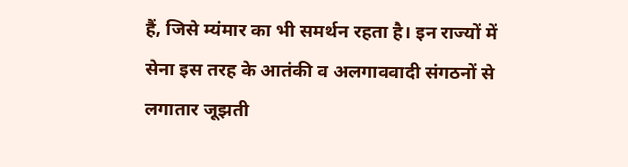हैं, जिसे म्यंमार का भी समर्थन रहता है। इन राज्यों में सेना इस तरह के आतंकी व अलगाववादी संगठनों से लगातार जूझती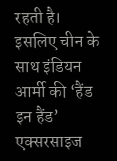रहती है। इसलिए चीन के साथ इंडियन आर्मी की ‘हैंड इन हैंड’ एक्सरसाइज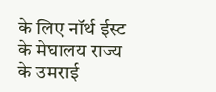के लिए नॉर्थ ईस्ट के मेघालय राज्य के उमराई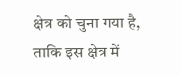क्षेत्र को चुना गया है, ताकि इस क्षेत्र में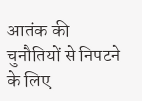आतंक की चुनौतियों से निपटने के लिए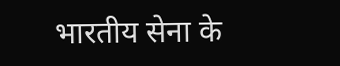भारतीय सेना के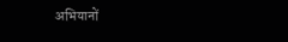अभियानों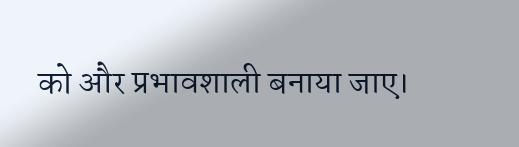को और प्रभावशाली बनाया जाए।